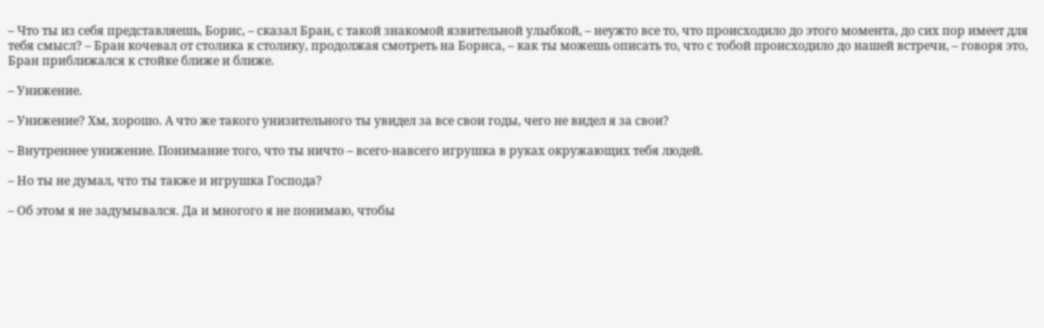– Что ты из себя представляешь, Борис, – сказал Бран, с такой знакомой язвительной улыбкой, – неужто все то, что происходило до этого момента, до сих пор имеет для тебя смысл? – Бран кочевал от столика к столику, продолжая смотреть на Бориса, – как ты можешь описать то, что с тобой происходило до нашей встречи, – говоря это, Бран приближался к стойке ближе и ближе.

– Унижение.

– Унижение? Хм, хорошо. А что же такого унизительного ты увидел за все свои годы, чего не видел я за свои?

– Внутреннее унижение. Понимание того, что ты ничто – всего-навсего игрушка в руках окружающих тебя людей.

– Но ты не думал, что ты также и игрушка Господа?

– Об этом я не задумывался. Да и многого я не понимаю, чтобы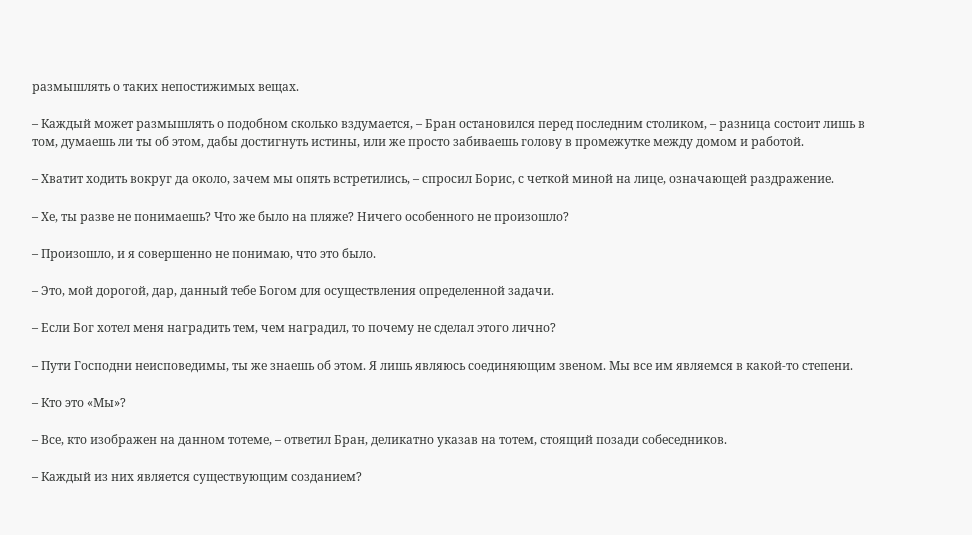размышлять о таких непостижимых вещах.

– Каждый может размышлять о подобном сколько вздумается, – Бран остановился перед последним столиком, – разница состоит лишь в том, думаешь ли ты об этом, дабы достигнуть истины, или же просто забиваешь голову в промежутке между домом и работой.

– Хватит ходить вокруг да около, зачем мы опять встретились, – спросил Борис, с четкой миной на лице, означающей раздражение.

– Хе, ты разве не понимаешь? Что же было на пляже? Ничего особенного не произошло?

– Произошло, и я совершенно не понимаю, что это было.

– Это, мой дорогой, дар, данный тебе Богом для осуществления определенной задачи.

– Если Бог хотел меня наградить тем, чем наградил, то почему не сделал этого лично?

– Пути Господни неисповедимы, ты же знаешь об этом. Я лишь являюсь соединяющим звеном. Мы все им являемся в какой-то степени.

– Кто это «Мы»?

– Все, кто изображен на данном тотеме, – ответил Бран, деликатно указав на тотем, стоящий позади собеседников.

– Каждый из них является существующим созданием?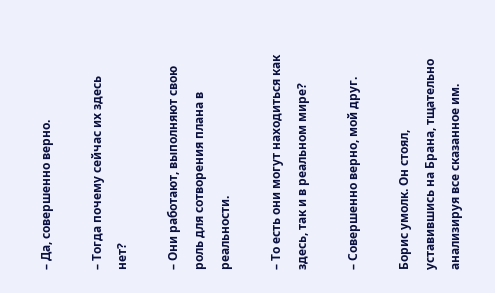– Да, совершенно верно.

– Тогда почему сейчас их здесь нет?

– Они работают, выполняют свою роль для сотворения плана в реальности.

– То есть они могут находиться как здесь, так и в реальном мире?

– Совершенно верно, мой друг.

Борис умолк. Он стоял, уставившись на Брана, тщательно анализируя все сказанное им.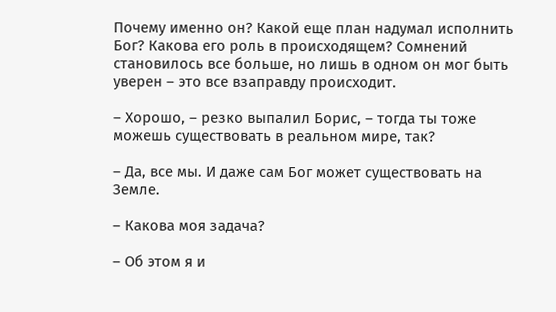Почему именно он? Какой еще план надумал исполнить Бог? Какова его роль в происходящем? Сомнений становилось все больше, но лишь в одном он мог быть уверен – это все взаправду происходит.

– Хорошо, – резко выпалил Борис, – тогда ты тоже можешь существовать в реальном мире, так?

– Да, все мы. И даже сам Бог может существовать на Земле.

– Какова моя задача?

– Об этом я и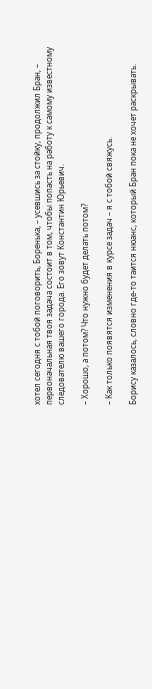хотел сегодня с тобой поговорить, Боренька, – усевшись за стойку, продолжил Бран, – первоначальная твоя задача состоит в том, чтобы попасть на работу к самому известному следователю вашего города. Его зовут Константин Юрьевич.

– Хорошо, а потом? Что нужно будет делать потом?

– Как только появятся изменения в курсе задач – я с тобой свяжусь.

Борису казалось, словно где-то таится нюанс, который Бран пока не хочет раскрывать.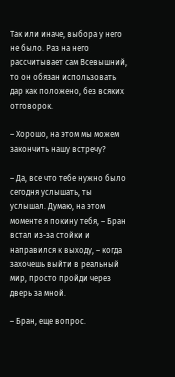Так или иначе, выбора у него не было. Раз на него рассчитывает сам Всевышний, то он обязан использовать дар как положено, без всяких отговорок.

– Хорошо, на этом мы можем закончить нашу встречу?

– Да, все что тебе нужно было сегодня услышать, ты услышал. Думаю, на этом моменте я покину тебя, – Бран встал из-за стойки и направился к выходу, – когда захочешь выйти в реальный мир, просто пройди через дверь за мной.

– Бран, еще вопрос.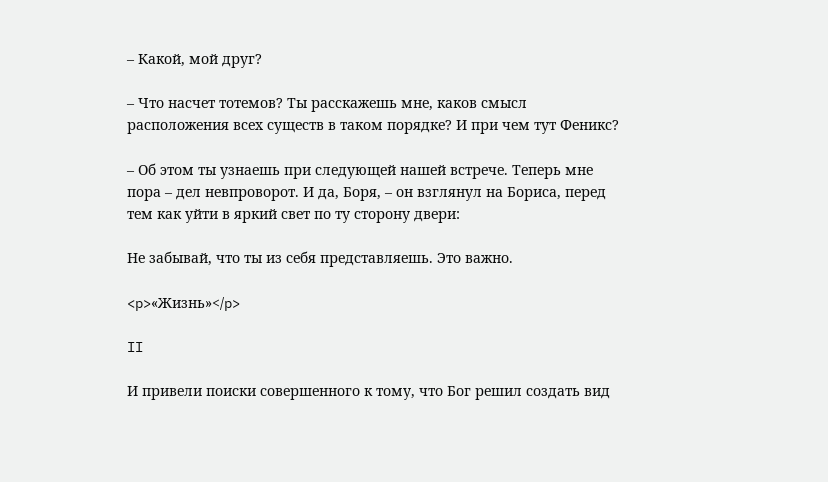– Какой, мой друг?

– Что насчет тотемов? Ты расскажешь мне, каков смысл расположения всех существ в таком порядке? И при чем тут Феникс?

– Об этом ты узнаешь при следующей нашей встрече. Теперь мне пора – дел невпроворот. И да, Боря, – он взглянул на Бориса, перед тем как уйти в яркий свет по ту сторону двери:

Не забывай, что ты из себя представляешь. Это важно.

<p>«Жизнь»</p>

II

И привели поиски совершенного к тому, что Бог решил создать вид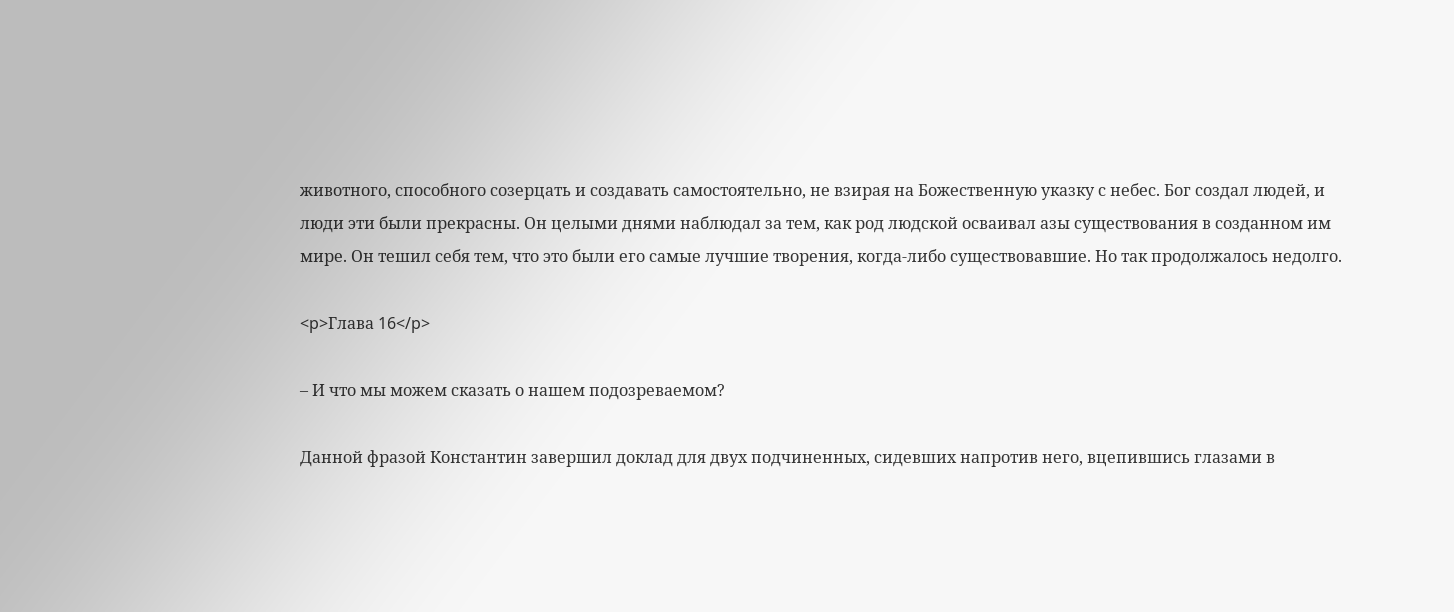животного, способного созерцать и создавать самостоятельно, не взирая на Божественную указку с небес. Бог создал людей, и люди эти были прекрасны. Он целыми днями наблюдал за тем, как род людской осваивал азы существования в созданном им мире. Он тешил себя тем, что это были его самые лучшие творения, когда-либо существовавшие. Но так продолжалось недолго.

<p>Глава 16</p>

– И что мы можем сказать о нашем подозреваемом?

Данной фразой Константин завершил доклад для двух подчиненных, сидевших напротив него, вцепившись глазами в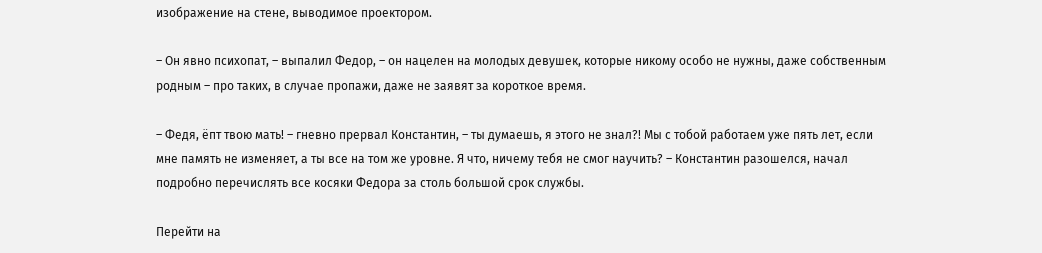изображение на стене, выводимое проектором.

– Он явно психопат, – выпалил Федор, – он нацелен на молодых девушек, которые никому особо не нужны, даже собственным родным – про таких, в случае пропажи, даже не заявят за короткое время.

– Федя, ёпт твою мать! – гневно прервал Константин, – ты думаешь, я этого не знал?! Мы с тобой работаем уже пять лет, если мне память не изменяет, а ты все на том же уровне. Я что, ничему тебя не смог научить? – Константин разошелся, начал подробно перечислять все косяки Федора за столь большой срок службы.

Перейти на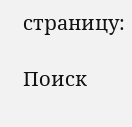страницу:

Поиск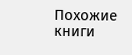Похожие книги